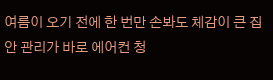여름이 오기 전에 한 번만 손봐도 체감이 큰 집안 관리가 바로 에어컨 청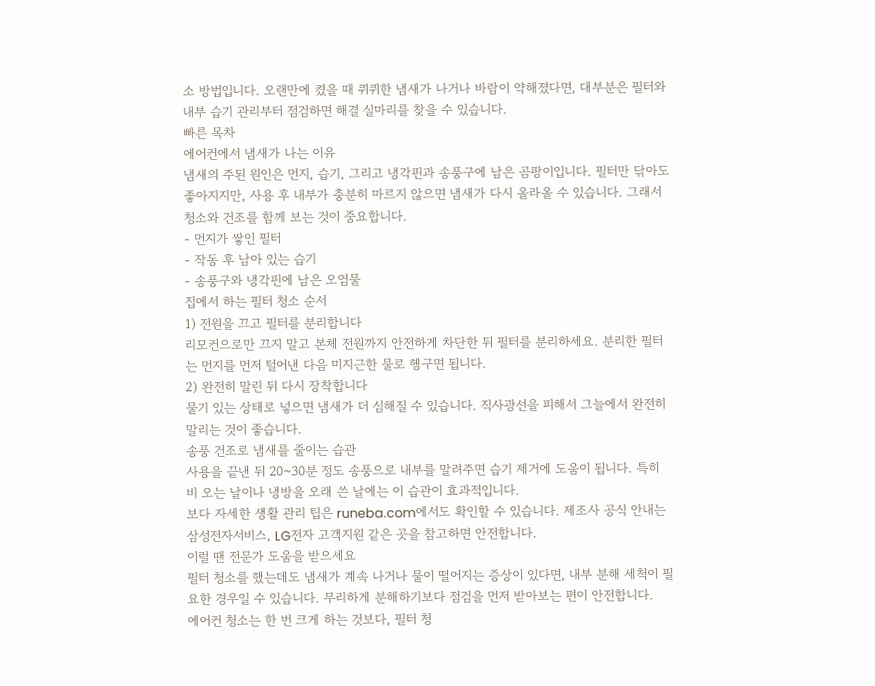소 방법입니다. 오랜만에 켰을 때 퀴퀴한 냄새가 나거나 바람이 약해졌다면, 대부분은 필터와 내부 습기 관리부터 점검하면 해결 실마리를 찾을 수 있습니다.
빠른 목차
에어컨에서 냄새가 나는 이유
냄새의 주된 원인은 먼지, 습기, 그리고 냉각핀과 송풍구에 남은 곰팡이입니다. 필터만 닦아도 좋아지지만, 사용 후 내부가 충분히 마르지 않으면 냄새가 다시 올라올 수 있습니다. 그래서 청소와 건조를 함께 보는 것이 중요합니다.
- 먼지가 쌓인 필터
- 작동 후 남아 있는 습기
- 송풍구와 냉각핀에 남은 오염물
집에서 하는 필터 청소 순서
1) 전원을 끄고 필터를 분리합니다
리모컨으로만 끄지 말고 본체 전원까지 안전하게 차단한 뒤 필터를 분리하세요. 분리한 필터는 먼지를 먼저 털어낸 다음 미지근한 물로 헹구면 됩니다.
2) 완전히 말린 뒤 다시 장착합니다
물기 있는 상태로 넣으면 냄새가 더 심해질 수 있습니다. 직사광선을 피해서 그늘에서 완전히 말리는 것이 좋습니다.
송풍 건조로 냄새를 줄이는 습관
사용을 끝낸 뒤 20~30분 정도 송풍으로 내부를 말려주면 습기 제거에 도움이 됩니다. 특히 비 오는 날이나 냉방을 오래 쓴 날에는 이 습관이 효과적입니다.
보다 자세한 생활 관리 팁은 runeba.com에서도 확인할 수 있습니다. 제조사 공식 안내는 삼성전자서비스, LG전자 고객지원 같은 곳을 참고하면 안전합니다.
이럴 땐 전문가 도움을 받으세요
필터 청소를 했는데도 냄새가 계속 나거나 물이 떨어지는 증상이 있다면, 내부 분해 세척이 필요한 경우일 수 있습니다. 무리하게 분해하기보다 점검을 먼저 받아보는 편이 안전합니다.
에어컨 청소는 한 번 크게 하는 것보다, 필터 청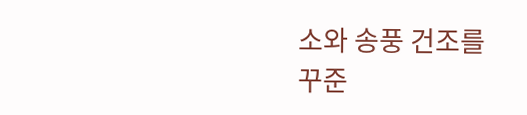소와 송풍 건조를 꾸준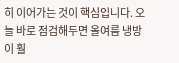히 이어가는 것이 핵심입니다. 오늘 바로 점검해두면 올여름 냉방이 훨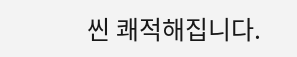씬 쾌적해집니다.